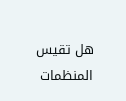هل تقيس المنظمات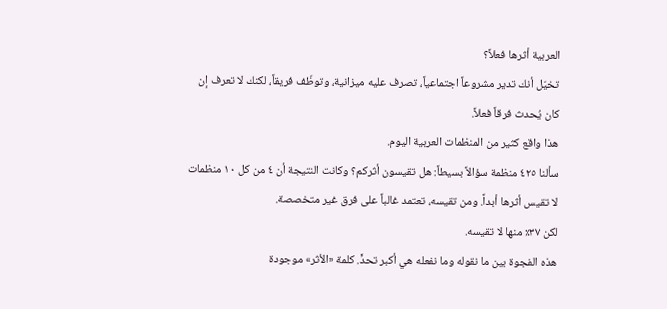العربية أثرها فعلاً؟
تخيّل أنك تدير مشروعاً اجتماعياً، تصرف عليه ميزانية، وتوظّف فريقاً، لكنك لا تعرف إن كان يُحدث فرقاً فعلاً.
هذا واقع كثير من المنظمات العربية اليوم.
سألنا ٤٢٥ منظمة سؤالاً بسيطاً: هل تقيسون أثركم؟ وكانت النتيجة أن ٤ من كل ١٠ منظمات لا تقيس أثرها أبداً. ومن تقيسه، تعتمد غالباً على فرق غير متخصصة.
لكن ٣٧٪ منها لا تقيسه.
هذه الفجوة بين ما نقوله وما نفعله هي أكبر تحدٍّ. كلمة «الأثر» موجودة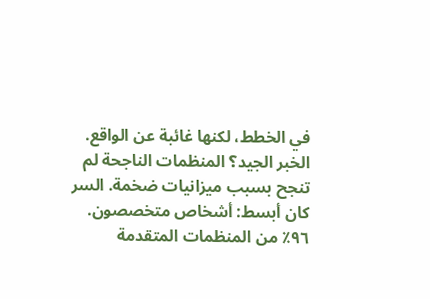في الخطط، لكنها غائبة عن الواقع.
الخبر الجيد؟ المنظمات الناجحة لم تنجح بسبب ميزانيات ضخمة. السر كان أبسط: أشخاص متخصصون.
٩٦٪ من المنظمات المتقدمة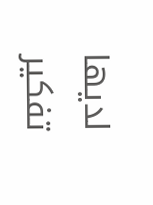لديها تفكير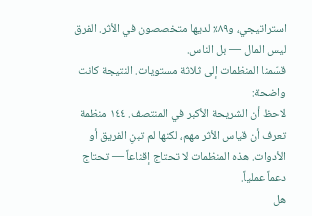استراتيجي، و٨٩٪ لديها متخصصون في الأثر. الفرق ليس المال — بل الناس.
قسّمنا المنظمات إلى ثلاثة مستويات. النتيجة كانت واضحة:
لاحظ أن الشريحة الأكبر في المنتصف. ١٤٤ منظمة تعرف أن قياس الأثر مهم، لكنها لم تبنِ الفريق أو الأدوات. هذه المنظمات لا تحتاج إقناعاً — تحتاج دعماً عملياً.
هل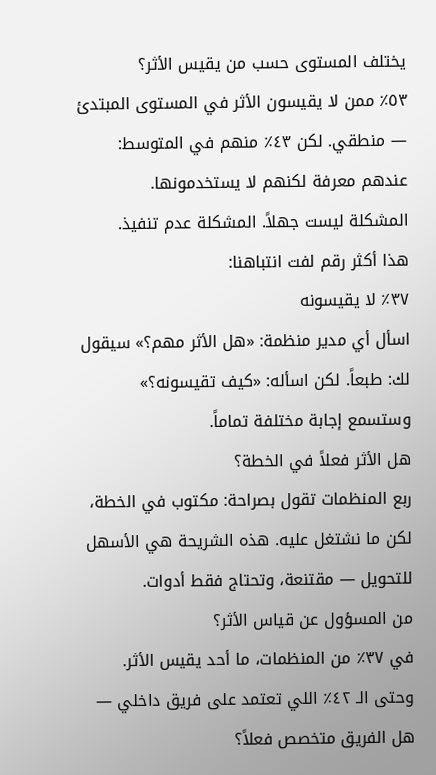يختلف المستوى حسب من يقيس الأثر؟
٥٣٪ ممن لا يقيسون الأثر في المستوى المبتدئ — منطقي. لكن ٤٣٪ منهم في المتوسط: عندهم معرفة لكنهم لا يستخدمونها.
المشكلة ليست جهلاً. المشكلة عدم تنفيذ.
هذا أكثر رقم لفت انتباهنا:
٣٧٪ لا يقيسونه
اسأل أي مدير منظمة: «هل الأثر مهم؟» سيقول لك: طبعاً. لكن اسأله: «كيف تقيسونه؟» وستسمع إجابة مختلفة تماماً.
هل الأثر فعلاً في الخطة؟
ربع المنظمات تقول بصراحة: مكتوب في الخطة، لكن ما نشتغل عليه. هذه الشريحة هي الأسهل للتحويل — مقتنعة، وتحتاج فقط أدوات.
من المسؤول عن قياس الأثر؟
في ٣٧٪ من المنظمات، ما أحد يقيس الأثر. وحتى الـ ٤٢٪ اللي تعتمد على فريق داخلي — هل الفريق متخصص فعلاً؟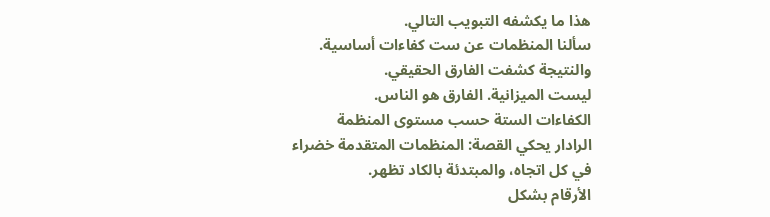هذا ما يكشفه التبويب التالي.
سألنا المنظمات عن ست كفاءات أساسية. والنتيجة كشفت الفارق الحقيقي.
ليست الميزانية. الفارق هو الناس.
الكفاءات الستة حسب مستوى المنظمة
الرادار يحكي القصة: المنظمات المتقدمة خضراء في كل اتجاه، والمبتدئة بالكاد تظهر.
الأرقام بشكل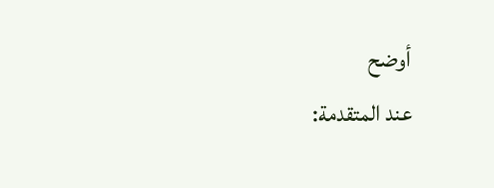أوضح
عند المتقدمة: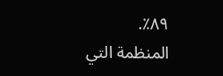٨٩٪.
المنظمة التي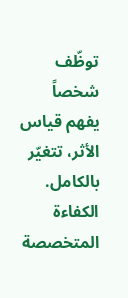توظّف شخصاً يفهم قياس الأثر، تتغيّر بالكامل. الكفاءة المتخصصة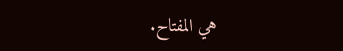هي المفتاح.